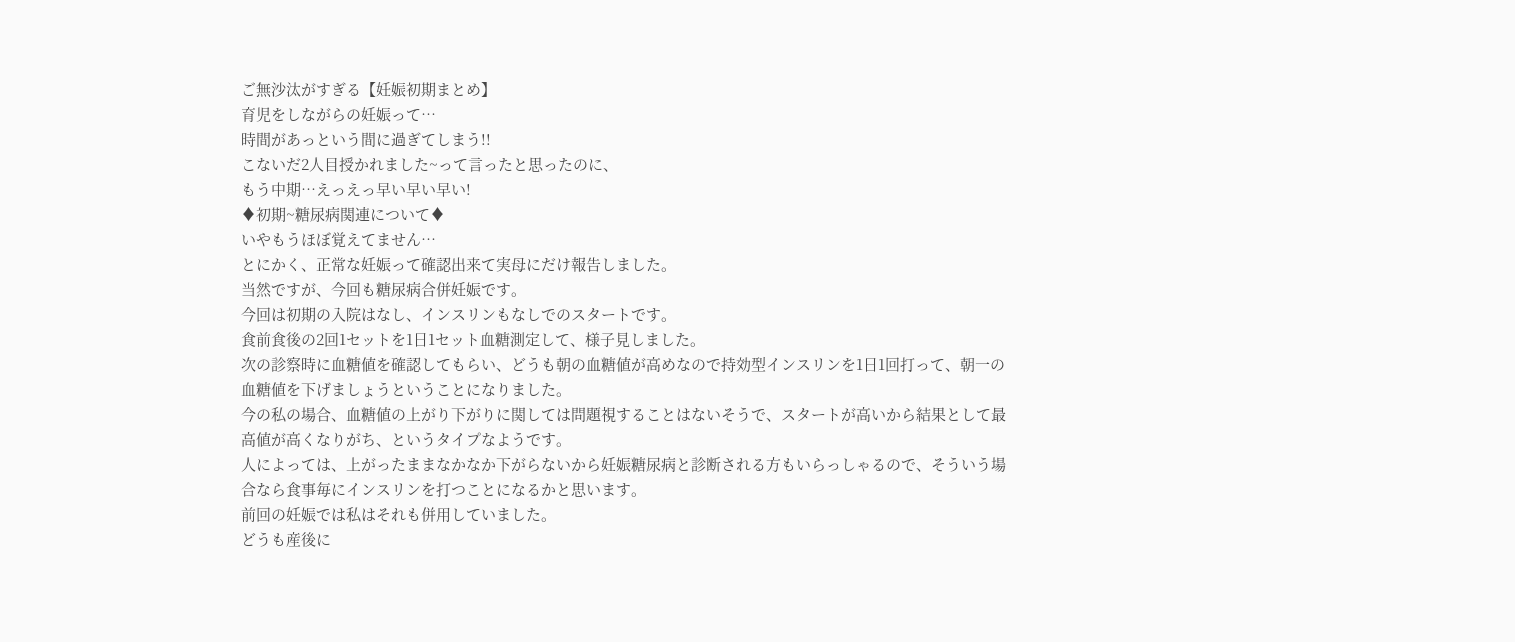ご無沙汰がすぎる【妊娠初期まとめ】
育児をしながらの妊娠って…
時間があっという間に過ぎてしまう!!
こないだ2人目授かれました~って言ったと思ったのに、
もう中期…えっえっ早い早い早い!
♦初期~糖尿病関連について♦
いやもうほぼ覚えてません…
とにかく、正常な妊娠って確認出来て実母にだけ報告しました。
当然ですが、今回も糖尿病合併妊娠です。
今回は初期の入院はなし、インスリンもなしでのスタートです。
食前食後の2回1セットを1日1セット血糖測定して、様子見しました。
次の診察時に血糖値を確認してもらい、どうも朝の血糖値が高めなので持効型インスリンを1日1回打って、朝一の血糖値を下げましょうということになりました。
今の私の場合、血糖値の上がり下がりに関しては問題視することはないそうで、スタートが高いから結果として最高値が高くなりがち、というタイプなようです。
人によっては、上がったままなかなか下がらないから妊娠糖尿病と診断される方もいらっしゃるので、そういう場合なら食事毎にインスリンを打つことになるかと思います。
前回の妊娠では私はそれも併用していました。
どうも産後に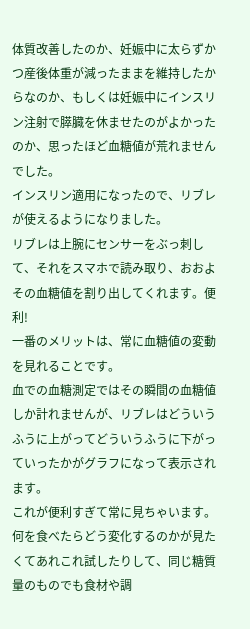体質改善したのか、妊娠中に太らずかつ産後体重が減ったままを維持したからなのか、もしくは妊娠中にインスリン注射で膵臓を休ませたのがよかったのか、思ったほど血糖値が荒れませんでした。
インスリン適用になったので、リブレが使えるようになりました。
リブレは上腕にセンサーをぶっ刺して、それをスマホで読み取り、おおよその血糖値を割り出してくれます。便利!
一番のメリットは、常に血糖値の変動を見れることです。
血での血糖測定ではその瞬間の血糖値しか計れませんが、リブレはどういうふうに上がってどういうふうに下がっていったかがグラフになって表示されます。
これが便利すぎて常に見ちゃいます。
何を食べたらどう変化するのかが見たくてあれこれ試したりして、同じ糖質量のものでも食材や調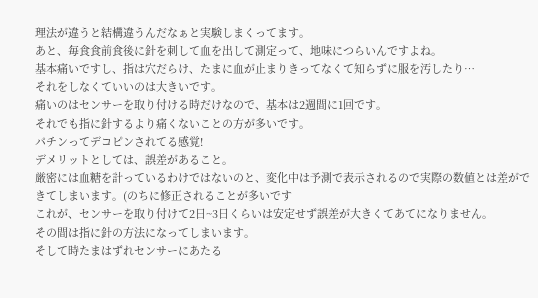理法が違うと結構違うんだなぁと実験しまくってます。
あと、毎食食前食後に針を刺して血を出して測定って、地味につらいんですよね。
基本痛いですし、指は穴だらけ、たまに血が止まりきってなくて知らずに服を汚したり…
それをしなくていいのは大きいです。
痛いのはセンサーを取り付ける時だけなので、基本は2週間に1回です。
それでも指に針するより痛くないことの方が多いです。
パチンってデコピンされてる感覚!
デメリットとしては、誤差があること。
厳密には血糖を計っているわけではないのと、変化中は予測で表示されるので実際の数値とは差ができてしまいます。(のちに修正されることが多いです
これが、センサーを取り付けて2日~3日くらいは安定せず誤差が大きくてあてになりません。
その間は指に針の方法になってしまいます。
そして時たまはずれセンサーにあたる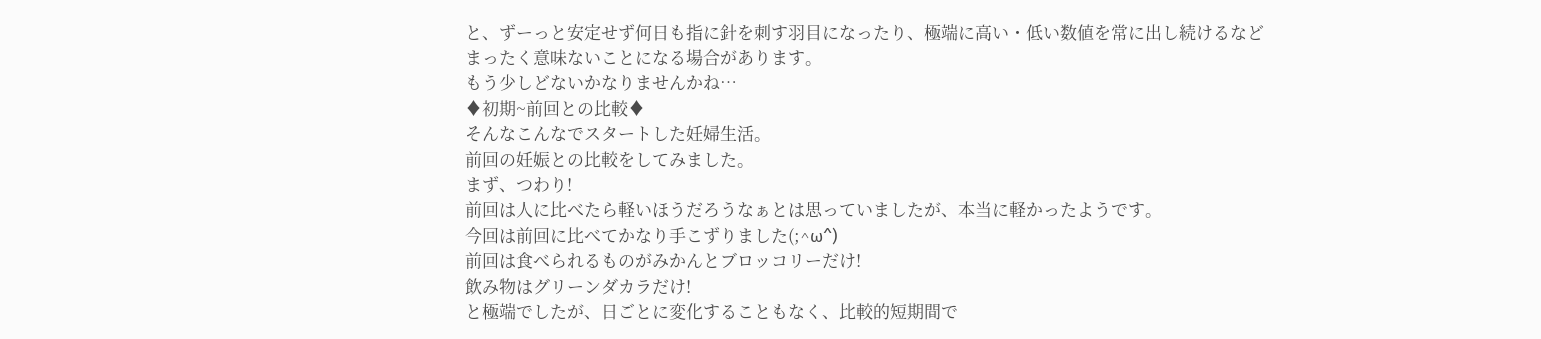と、ずーっと安定せず何日も指に針を刺す羽目になったり、極端に高い・低い数値を常に出し続けるなどまったく意味ないことになる場合があります。
もう少しどないかなりませんかね…
♦初期~前回との比較♦
そんなこんなでスタートした妊婦生活。
前回の妊娠との比較をしてみました。
まず、つわり!
前回は人に比べたら軽いほうだろうなぁとは思っていましたが、本当に軽かったようです。
今回は前回に比べてかなり手こずりました(;^ω^)
前回は食べられるものがみかんとブロッコリーだけ!
飲み物はグリーンダカラだけ!
と極端でしたが、日ごとに変化することもなく、比較的短期間で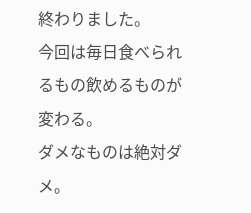終わりました。
今回は毎日食べられるもの飲めるものが変わる。
ダメなものは絶対ダメ。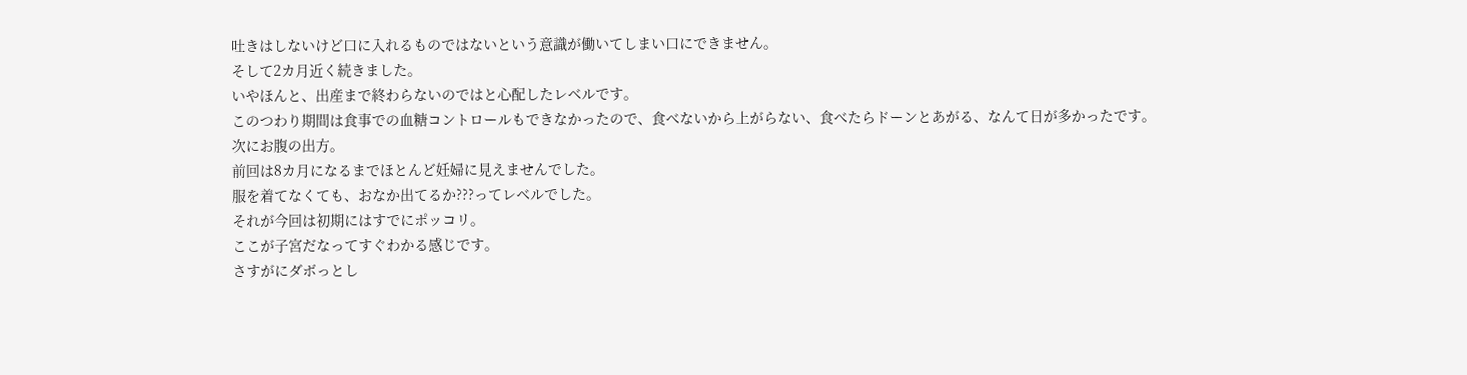吐きはしないけど口に入れるものではないという意識が働いてしまい口にできません。
そして2カ月近く続きました。
いやほんと、出産まで終わらないのではと心配したレベルです。
このつわり期間は食事での血糖コントロールもできなかったので、食べないから上がらない、食べたらドーンとあがる、なんて日が多かったです。
次にお腹の出方。
前回は8カ月になるまでほとんど妊婦に見えませんでした。
服を着てなくても、おなか出てるか???ってレベルでした。
それが今回は初期にはすでにポッコリ。
ここが子宮だなってすぐわかる感じです。
さすがにダボっとし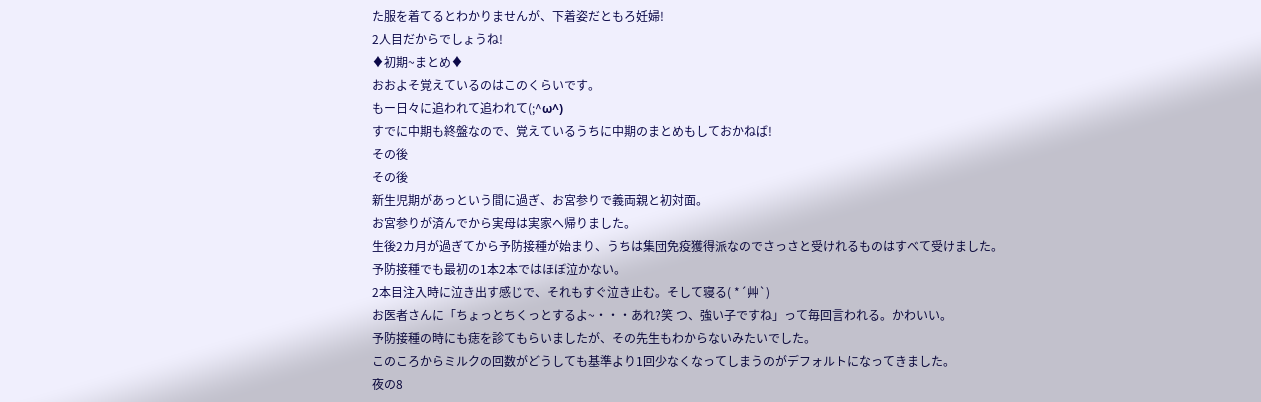た服を着てるとわかりませんが、下着姿だともろ妊婦!
2人目だからでしょうね!
♦初期~まとめ♦
おおよそ覚えているのはこのくらいです。
もー日々に追われて追われて(;^ω^)
すでに中期も終盤なので、覚えているうちに中期のまとめもしておかねば!
その後
その後
新生児期があっという間に過ぎ、お宮参りで義両親と初対面。
お宮参りが済んでから実母は実家へ帰りました。
生後2カ月が過ぎてから予防接種が始まり、うちは集団免疫獲得派なのでさっさと受けれるものはすべて受けました。
予防接種でも最初の1本2本ではほぼ泣かない。
2本目注入時に泣き出す感じで、それもすぐ泣き止む。そして寝る( *´艸`)
お医者さんに「ちょっとちくっとするよ~・・・あれ?笑 つ、強い子ですね」って毎回言われる。かわいい。
予防接種の時にも痣を診てもらいましたが、その先生もわからないみたいでした。
このころからミルクの回数がどうしても基準より1回少なくなってしまうのがデフォルトになってきました。
夜の8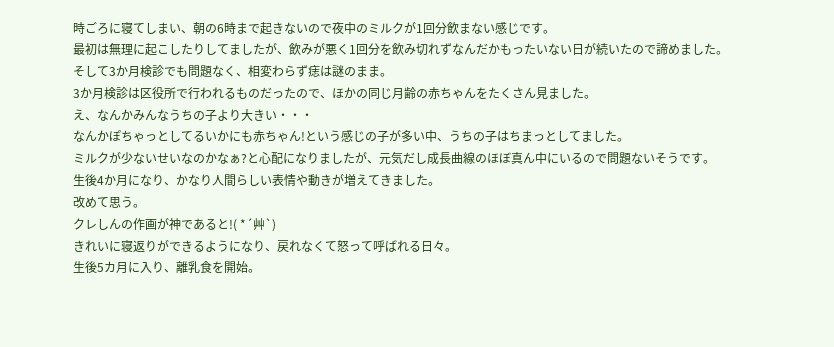時ごろに寝てしまい、朝の6時まで起きないので夜中のミルクが1回分飲まない感じです。
最初は無理に起こしたりしてましたが、飲みが悪く1回分を飲み切れずなんだかもったいない日が続いたので諦めました。
そして3か月検診でも問題なく、相変わらず痣は謎のまま。
3か月検診は区役所で行われるものだったので、ほかの同じ月齢の赤ちゃんをたくさん見ました。
え、なんかみんなうちの子より大きい・・・
なんかぽちゃっとしてるいかにも赤ちゃん!という感じの子が多い中、うちの子はちまっとしてました。
ミルクが少ないせいなのかなぁ?と心配になりましたが、元気だし成長曲線のほぼ真ん中にいるので問題ないそうです。
生後4か月になり、かなり人間らしい表情や動きが増えてきました。
改めて思う。
クレしんの作画が神であると!( *´艸`)
きれいに寝返りができるようになり、戻れなくて怒って呼ばれる日々。
生後5カ月に入り、離乳食を開始。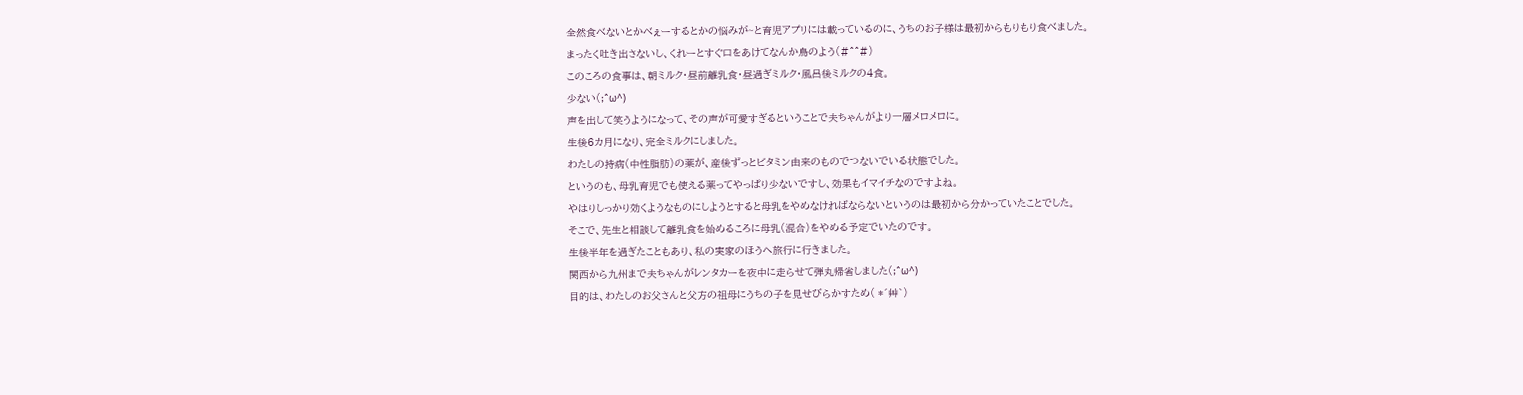全然食べないとかべぇーするとかの悩みが~と育児アプリには載っているのに、うちのお子様は最初からもりもり食べました。
まったく吐き出さないし、くれーとすぐ口をあけてなんか鳥のよう(#^^#)
このころの食事は、朝ミルク・昼前離乳食・昼過ぎミルク・風呂後ミルクの4食。
少ない(;^ω^)
声を出して笑うようになって、その声が可愛すぎるということで夫ちゃんがより一層メロメロに。
生後6カ月になり、完全ミルクにしました。
わたしの持病(中性脂肪)の薬が、産後ずっとビタミン由来のものでつないでいる状態でした。
というのも、母乳育児でも使える薬ってやっぱり少ないですし、効果もイマイチなのですよね。
やはりしっかり効くようなものにしようとすると母乳をやめなければならないというのは最初から分かっていたことでした。
そこで、先生と相談して離乳食を始めるころに母乳(混合)をやめる予定でいたのです。
生後半年を過ぎたこともあり、私の実家のほうへ旅行に行きました。
関西から九州まで夫ちゃんがレンタカーを夜中に走らせて弾丸帰省しました(;^ω^)
目的は、わたしのお父さんと父方の祖母にうちの子を見せびらかすため( *´艸`)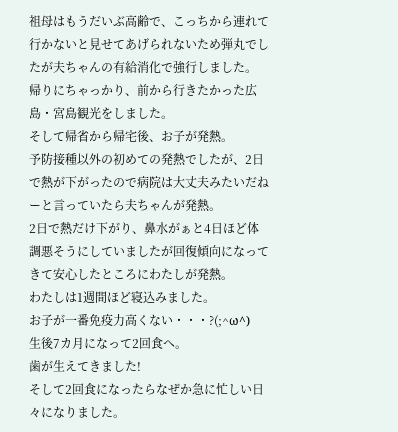祖母はもうだいぶ高齢で、こっちから連れて行かないと見せてあげられないため弾丸でしたが夫ちゃんの有給消化で強行しました。
帰りにちゃっかり、前から行きたかった広島・宮島観光をしました。
そして帰省から帰宅後、お子が発熱。
予防接種以外の初めての発熱でしたが、2日で熱が下がったので病院は大丈夫みたいだねーと言っていたら夫ちゃんが発熱。
2日で熱だけ下がり、鼻水がぁと4日ほど体調悪そうにしていましたが回復傾向になってきて安心したところにわたしが発熱。
わたしは1週間ほど寝込みました。
お子が一番免疫力高くない・・・?(;^ω^)
生後7カ月になって2回食へ。
歯が生えてきました!
そして2回食になったらなぜか急に忙しい日々になりました。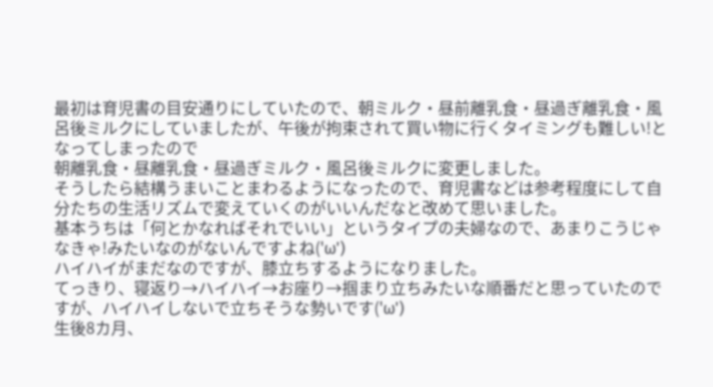最初は育児書の目安通りにしていたので、朝ミルク・昼前離乳食・昼過ぎ離乳食・風呂後ミルクにしていましたが、午後が拘束されて買い物に行くタイミングも難しい!となってしまったので
朝離乳食・昼離乳食・昼過ぎミルク・風呂後ミルクに変更しました。
そうしたら結構うまいことまわるようになったので、育児書などは参考程度にして自分たちの生活リズムで変えていくのがいいんだなと改めて思いました。
基本うちは「何とかなればそれでいい」というタイプの夫婦なので、あまりこうじゃなきゃ!みたいなのがないんですよね('ω')
ハイハイがまだなのですが、膝立ちするようになりました。
てっきり、寝返り→ハイハイ→お座り→掴まり立ちみたいな順番だと思っていたのですが、ハイハイしないで立ちそうな勢いです('ω')
生後8カ月、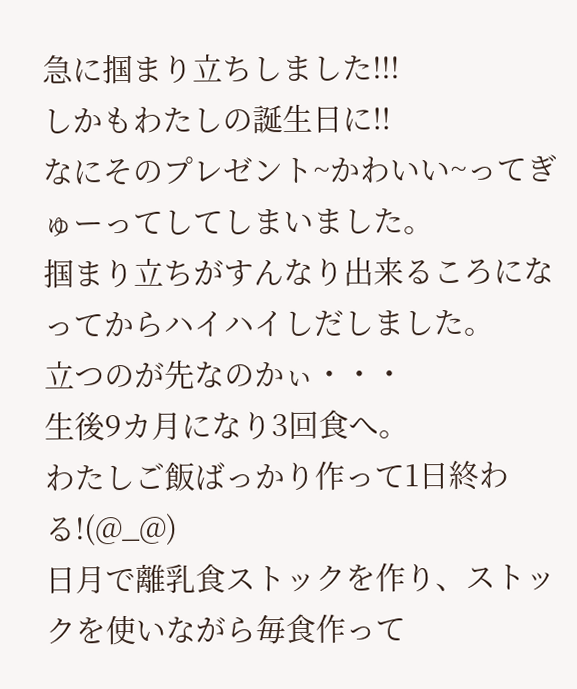急に掴まり立ちしました!!!
しかもわたしの誕生日に!!
なにそのプレゼント~かわいい~ってぎゅーってしてしまいました。
掴まり立ちがすんなり出来るころになってからハイハイしだしました。
立つのが先なのかぃ・・・
生後9カ月になり3回食へ。
わたしご飯ばっかり作って1日終わる!(@_@)
日月で離乳食ストックを作り、ストックを使いながら毎食作って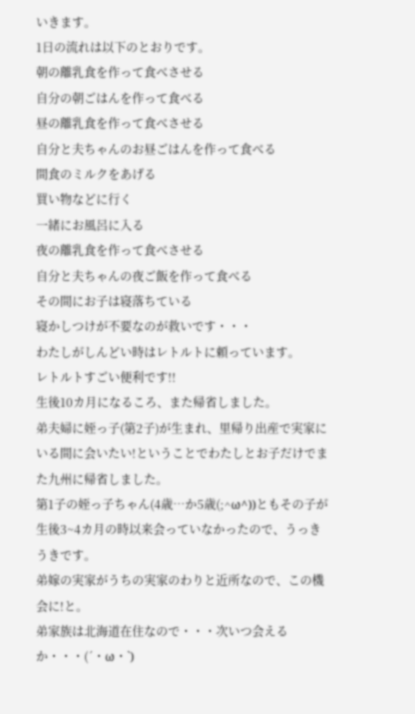いきます。
1日の流れは以下のとおりです。
朝の離乳食を作って食べさせる
自分の朝ごはんを作って食べる
昼の離乳食を作って食べさせる
自分と夫ちゃんのお昼ごはんを作って食べる
間食のミルクをあげる
買い物などに行く
一緒にお風呂に入る
夜の離乳食を作って食べさせる
自分と夫ちゃんの夜ご飯を作って食べる
その間にお子は寝落ちている
寝かしつけが不要なのが救いです・・・
わたしがしんどい時はレトルトに頼っています。
レトルトすごい便利です!!
生後10カ月になるころ、また帰省しました。
弟夫婦に姪っ子(第2子)が生まれ、里帰り出産で実家にいる間に会いたい!ということでわたしとお子だけでまた九州に帰省しました。
第1子の姪っ子ちゃん(4歳…か5歳(;^ω^))ともその子が生後3~4カ月の時以来会っていなかったので、うっきうきです。
弟嫁の実家がうちの実家のわりと近所なので、この機会に!と。
弟家族は北海道在住なので・・・次いつ会えるか・・・(´・ω・`)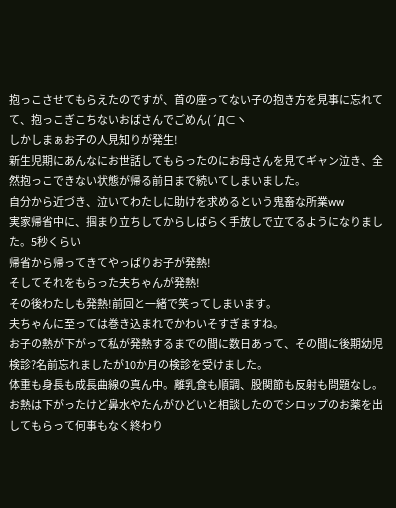抱っこさせてもらえたのですが、首の座ってない子の抱き方を見事に忘れてて、抱っこぎこちないおばさんでごめん(´Д⊂ヽ
しかしまぁお子の人見知りが発生!
新生児期にあんなにお世話してもらったのにお母さんを見てギャン泣き、全然抱っこできない状態が帰る前日まで続いてしまいました。
自分から近づき、泣いてわたしに助けを求めるという鬼畜な所業ww
実家帰省中に、掴まり立ちしてからしばらく手放しで立てるようになりました。5秒くらい
帰省から帰ってきてやっぱりお子が発熱!
そしてそれをもらった夫ちゃんが発熱!
その後わたしも発熱!前回と一緒で笑ってしまいます。
夫ちゃんに至っては巻き込まれでかわいそすぎますね。
お子の熱が下がって私が発熱するまでの間に数日あって、その間に後期幼児検診?名前忘れましたが10か月の検診を受けました。
体重も身長も成長曲線の真ん中。離乳食も順調、股関節も反射も問題なし。
お熱は下がったけど鼻水やたんがひどいと相談したのでシロップのお薬を出してもらって何事もなく終わり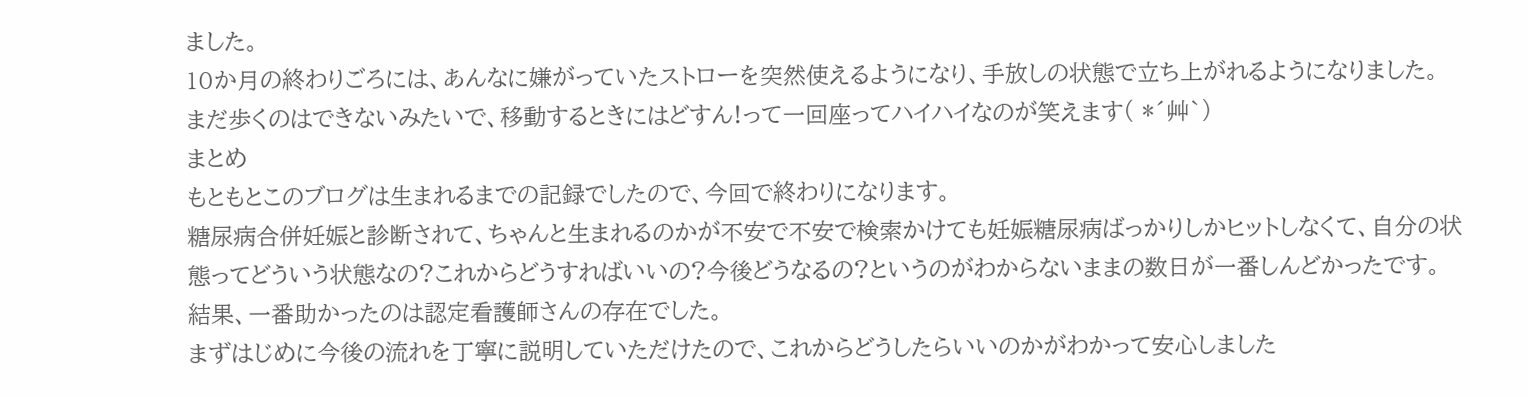ました。
10か月の終わりごろには、あんなに嫌がっていたストローを突然使えるようになり、手放しの状態で立ち上がれるようになりました。
まだ歩くのはできないみたいで、移動するときにはどすん!って一回座ってハイハイなのが笑えます( *´艸`)
まとめ
もともとこのブログは生まれるまでの記録でしたので、今回で終わりになります。
糖尿病合併妊娠と診断されて、ちゃんと生まれるのかが不安で不安で検索かけても妊娠糖尿病ばっかりしかヒットしなくて、自分の状態ってどういう状態なの?これからどうすればいいの?今後どうなるの?というのがわからないままの数日が一番しんどかったです。
結果、一番助かったのは認定看護師さんの存在でした。
まずはじめに今後の流れを丁寧に説明していただけたので、これからどうしたらいいのかがわかって安心しました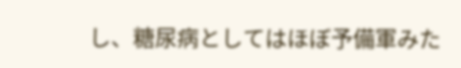し、糖尿病としてはほぼ予備軍みた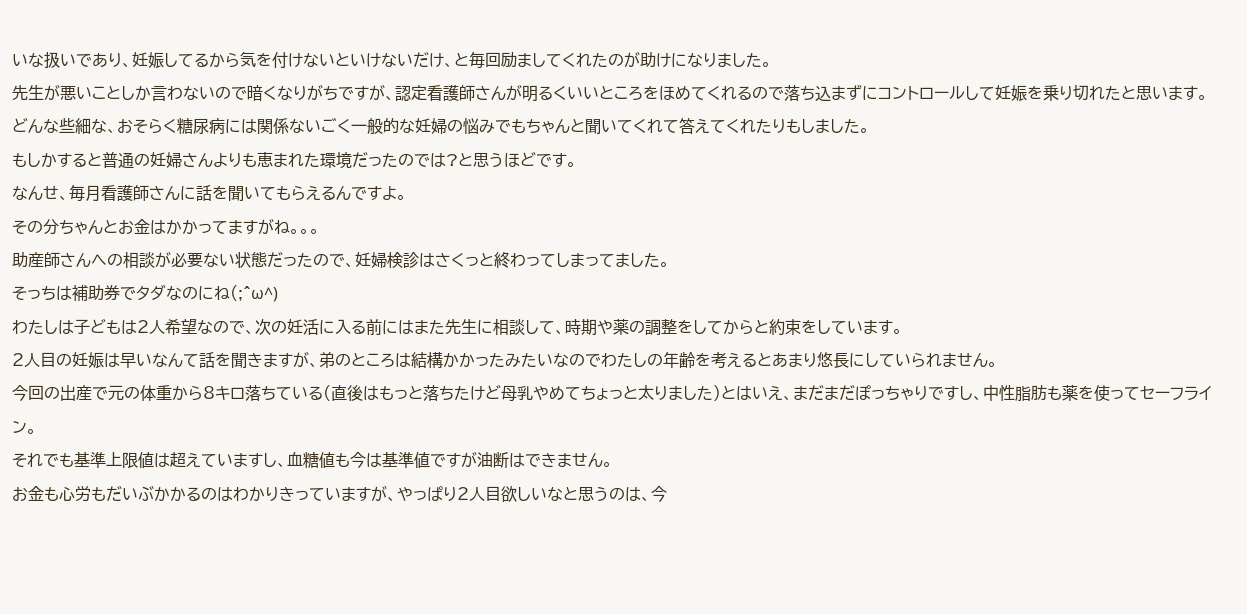いな扱いであり、妊娠してるから気を付けないといけないだけ、と毎回励ましてくれたのが助けになりました。
先生が悪いことしか言わないので暗くなりがちですが、認定看護師さんが明るくいいところをほめてくれるので落ち込まずにコントロールして妊娠を乗り切れたと思います。
どんな些細な、おそらく糖尿病には関係ないごく一般的な妊婦の悩みでもちゃんと聞いてくれて答えてくれたりもしました。
もしかすると普通の妊婦さんよりも恵まれた環境だったのでは?と思うほどです。
なんせ、毎月看護師さんに話を聞いてもらえるんですよ。
その分ちゃんとお金はかかってますがね。。。
助産師さんへの相談が必要ない状態だったので、妊婦検診はさくっと終わってしまってました。
そっちは補助券でタダなのにね(;^ω^)
わたしは子どもは2人希望なので、次の妊活に入る前にはまた先生に相談して、時期や薬の調整をしてからと約束をしています。
2人目の妊娠は早いなんて話を聞きますが、弟のところは結構かかったみたいなのでわたしの年齢を考えるとあまり悠長にしていられません。
今回の出産で元の体重から8キロ落ちている(直後はもっと落ちたけど母乳やめてちょっと太りました)とはいえ、まだまだぽっちゃりですし、中性脂肪も薬を使ってセーフライン。
それでも基準上限値は超えていますし、血糖値も今は基準値ですが油断はできません。
お金も心労もだいぶかかるのはわかりきっていますが、やっぱり2人目欲しいなと思うのは、今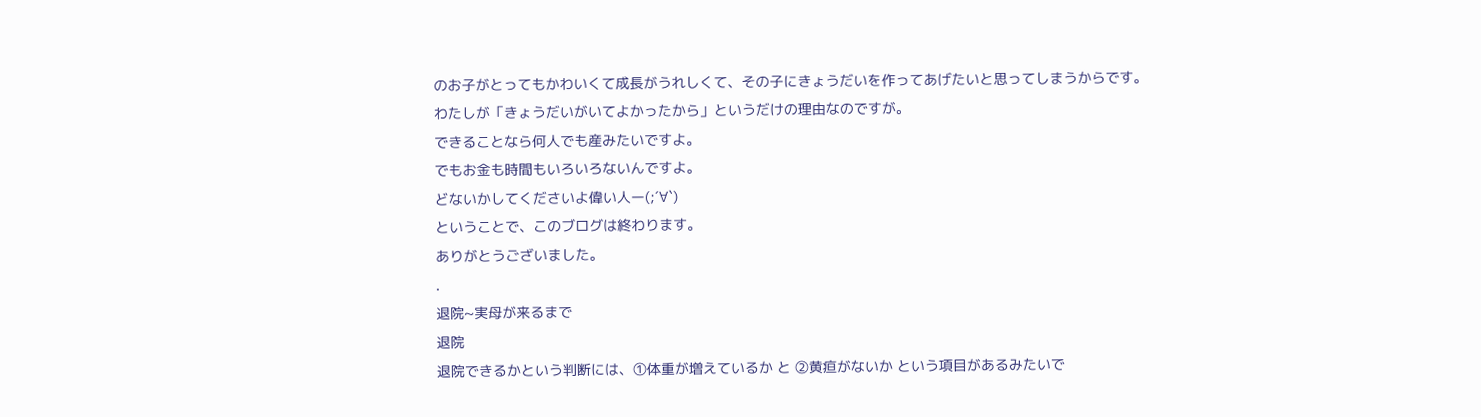のお子がとってもかわいくて成長がうれしくて、その子にきょうだいを作ってあげたいと思ってしまうからです。
わたしが「きょうだいがいてよかったから」というだけの理由なのですが。
できることなら何人でも産みたいですよ。
でもお金も時間もいろいろないんですよ。
どないかしてくださいよ偉い人ー(;´∀`)
ということで、このブログは終わります。
ありがとうございました。
.
退院~実母が来るまで
退院
退院できるかという判断には、①体重が増えているか と ②黄疸がないか という項目があるみたいで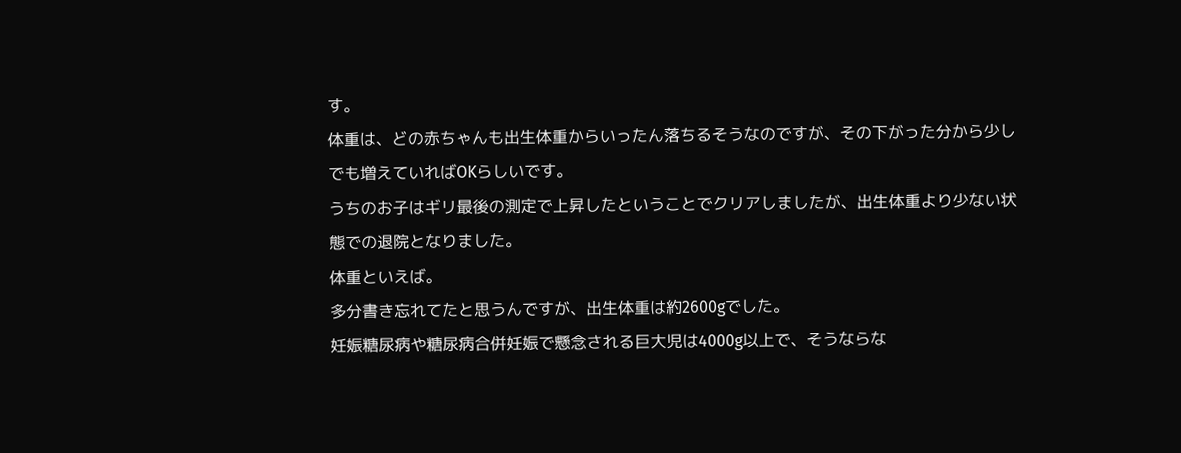す。
体重は、どの赤ちゃんも出生体重からいったん落ちるそうなのですが、その下がった分から少しでも増えていればOKらしいです。
うちのお子はギリ最後の測定で上昇したということでクリアしましたが、出生体重より少ない状態での退院となりました。
体重といえば。
多分書き忘れてたと思うんですが、出生体重は約2600gでした。
妊娠糖尿病や糖尿病合併妊娠で懸念される巨大児は4000g以上で、そうならな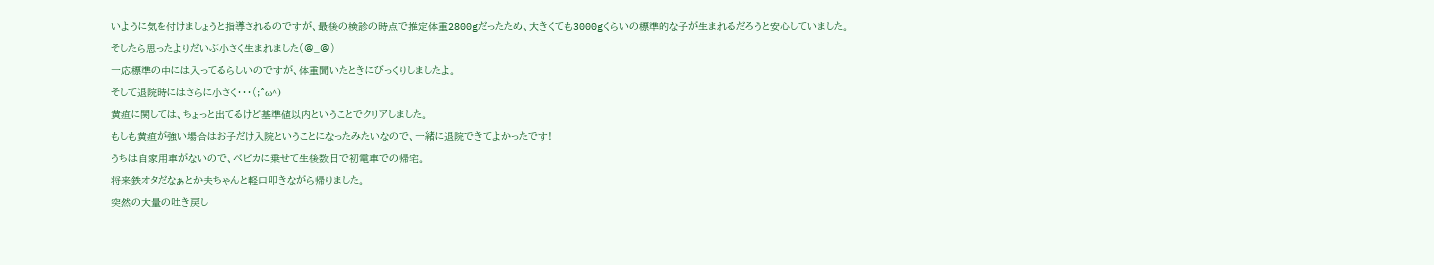いように気を付けましょうと指導されるのですが、最後の検診の時点で推定体重2800gだったため、大きくても3000gくらいの標準的な子が生まれるだろうと安心していました。
そしたら思ったよりだいぶ小さく生まれました(@_@)
一応標準の中には入ってるらしいのですが、体重聞いたときにびっくりしましたよ。
そして退院時にはさらに小さく・・・(;^ω^)
黄疸に関しては、ちょっと出てるけど基準値以内ということでクリアしました。
もしも黄疸が強い場合はお子だけ入院ということになったみたいなので、一緒に退院できてよかったです!
うちは自家用車がないので、ベビカに乗せて生後数日で初電車での帰宅。
将来鉄オタだなぁとか夫ちゃんと軽口叩きながら帰りました。
突然の大量の吐き戻し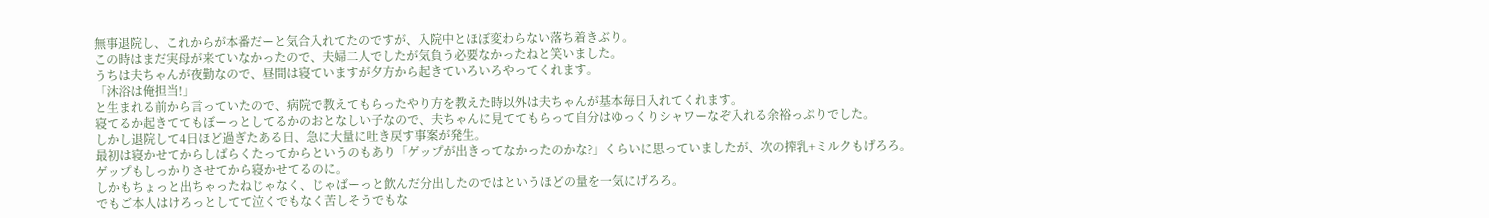無事退院し、これからが本番だーと気合入れてたのですが、入院中とほぼ変わらない落ち着きぶり。
この時はまだ実母が来ていなかったので、夫婦二人でしたが気負う必要なかったねと笑いました。
うちは夫ちゃんが夜勤なので、昼間は寝ていますが夕方から起きていろいろやってくれます。
「沐浴は俺担当!」
と生まれる前から言っていたので、病院で教えてもらったやり方を教えた時以外は夫ちゃんが基本毎日入れてくれます。
寝てるか起きててもぼーっとしてるかのおとなしい子なので、夫ちゃんに見ててもらって自分はゆっくりシャワーなぞ入れる余裕っぷりでした。
しかし退院して4日ほど過ぎたある日、急に大量に吐き戻す事案が発生。
最初は寝かせてからしばらくたってからというのもあり「ゲップが出きってなかったのかな?」くらいに思っていましたが、次の搾乳+ミルクもげろろ。
ゲップもしっかりさせてから寝かせてるのに。
しかもちょっと出ちゃったねじゃなく、じゃばーっと飲んだ分出したのではというほどの量を一気にげろろ。
でもご本人はけろっとしてて泣くでもなく苦しそうでもな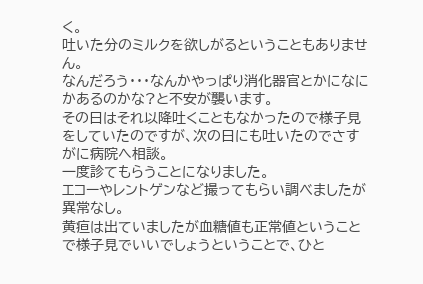く。
吐いた分のミルクを欲しがるということもありません。
なんだろう・・・なんかやっぱり消化器官とかになにかあるのかな?と不安が襲います。
その日はそれ以降吐くこともなかったので様子見をしていたのですが、次の日にも吐いたのでさすがに病院へ相談。
一度診てもらうことになりました。
エコーやレントゲンなど撮ってもらい調べましたが異常なし。
黄疸は出ていましたが血糖値も正常値ということで様子見でいいでしょうということで、ひと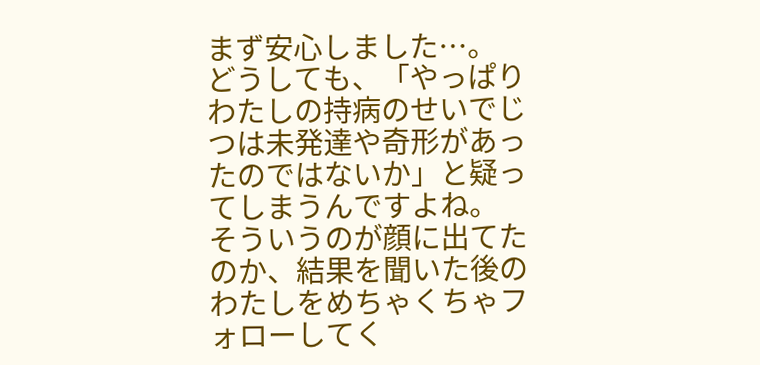まず安心しました…。
どうしても、「やっぱりわたしの持病のせいでじつは未発達や奇形があったのではないか」と疑ってしまうんですよね。
そういうのが顔に出てたのか、結果を聞いた後のわたしをめちゃくちゃフォローしてく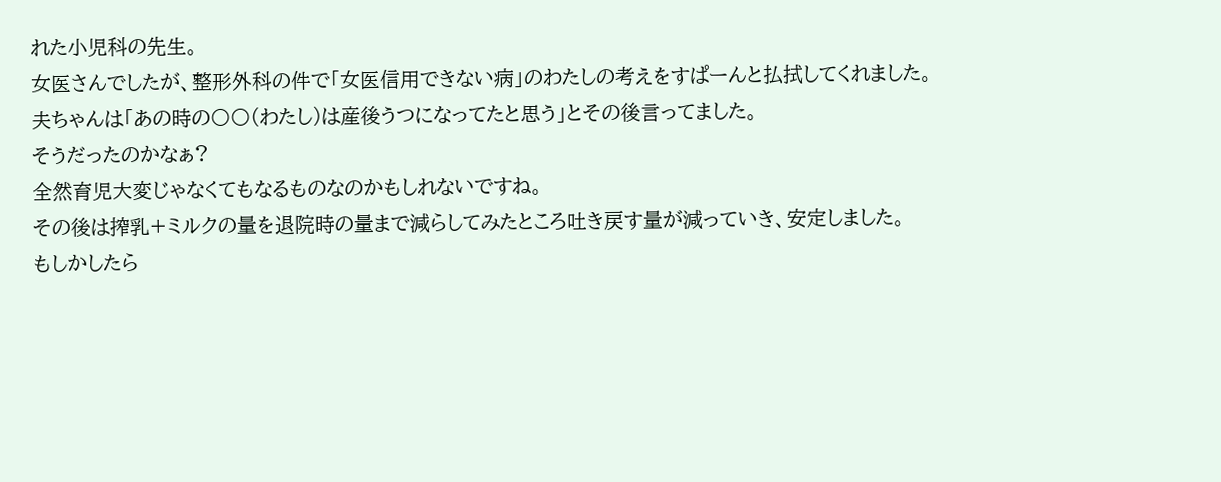れた小児科の先生。
女医さんでしたが、整形外科の件で「女医信用できない病」のわたしの考えをすぱーんと払拭してくれました。
夫ちゃんは「あの時の〇〇(わたし)は産後うつになってたと思う」とその後言ってました。
そうだったのかなぁ?
全然育児大変じゃなくてもなるものなのかもしれないですね。
その後は搾乳+ミルクの量を退院時の量まで減らしてみたところ吐き戻す量が減っていき、安定しました。
もしかしたら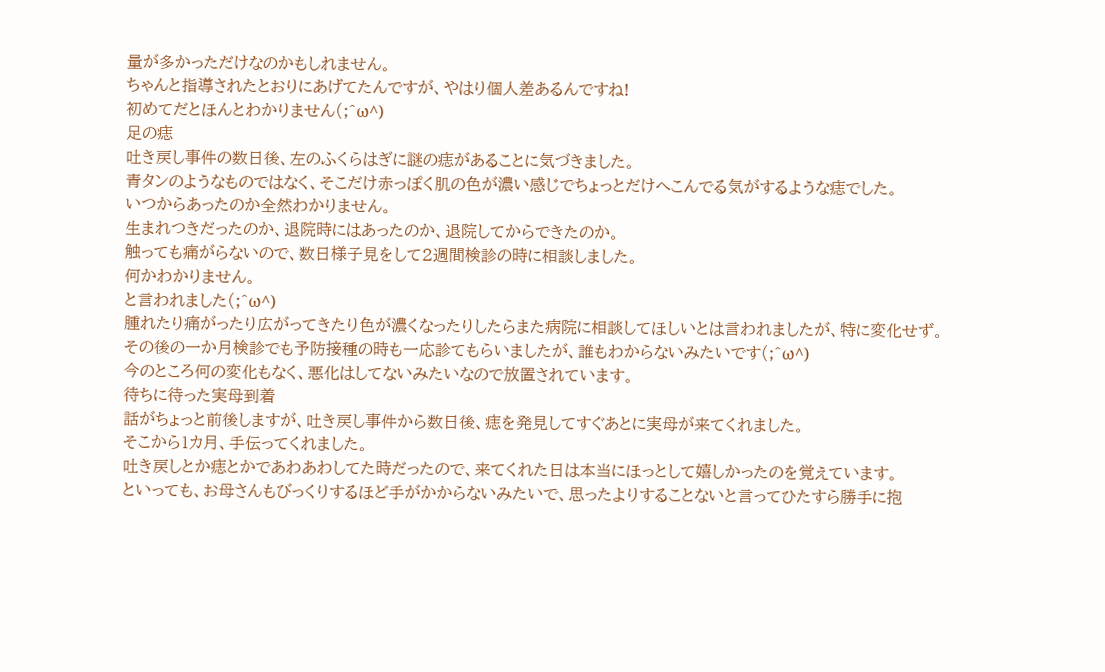量が多かっただけなのかもしれません。
ちゃんと指導されたとおりにあげてたんですが、やはり個人差あるんですね!
初めてだとほんとわかりません(;^ω^)
足の痣
吐き戻し事件の数日後、左のふくらはぎに謎の痣があることに気づきました。
青タンのようなものではなく、そこだけ赤っぽく肌の色が濃い感じでちょっとだけへこんでる気がするような痣でした。
いつからあったのか全然わかりません。
生まれつきだったのか、退院時にはあったのか、退院してからできたのか。
触っても痛がらないので、数日様子見をして2週間検診の時に相談しました。
何かわかりません。
と言われました(;^ω^)
腫れたり痛がったり広がってきたり色が濃くなったりしたらまた病院に相談してほしいとは言われましたが、特に変化せず。
その後の一か月検診でも予防接種の時も一応診てもらいましたが、誰もわからないみたいです(;^ω^)
今のところ何の変化もなく、悪化はしてないみたいなので放置されています。
待ちに待った実母到着
話がちょっと前後しますが、吐き戻し事件から数日後、痣を発見してすぐあとに実母が来てくれました。
そこから1カ月、手伝ってくれました。
吐き戻しとか痣とかであわあわしてた時だったので、来てくれた日は本当にほっとして嬉しかったのを覚えています。
といっても、お母さんもびっくりするほど手がかからないみたいで、思ったよりすることないと言ってひたすら勝手に抱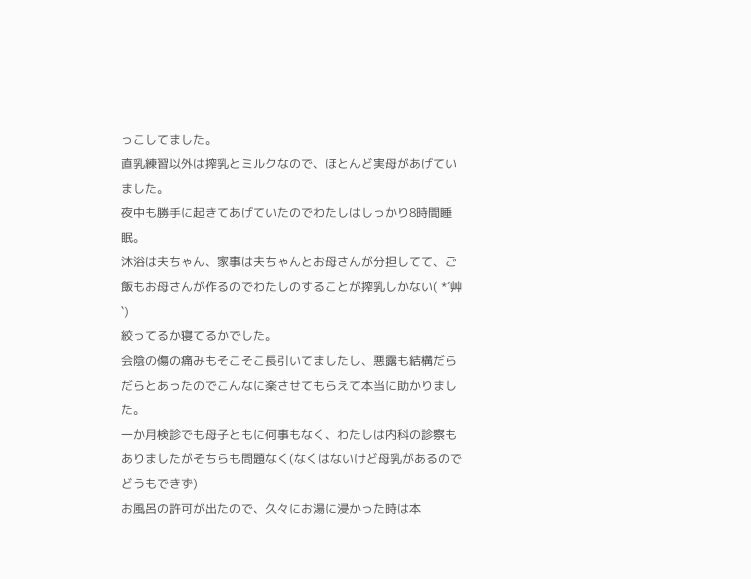っこしてました。
直乳練習以外は搾乳とミルクなので、ほとんど実母があげていました。
夜中も勝手に起きてあげていたのでわたしはしっかり8時間睡眠。
沐浴は夫ちゃん、家事は夫ちゃんとお母さんが分担してて、ご飯もお母さんが作るのでわたしのすることが搾乳しかない( *´艸`)
絞ってるか寝てるかでした。
会陰の傷の痛みもそこそこ長引いてましたし、悪露も結構だらだらとあったのでこんなに楽させてもらえて本当に助かりました。
一か月検診でも母子ともに何事もなく、わたしは内科の診察もありましたがそちらも問題なく(なくはないけど母乳があるのでどうもできず)
お風呂の許可が出たので、久々にお湯に浸かった時は本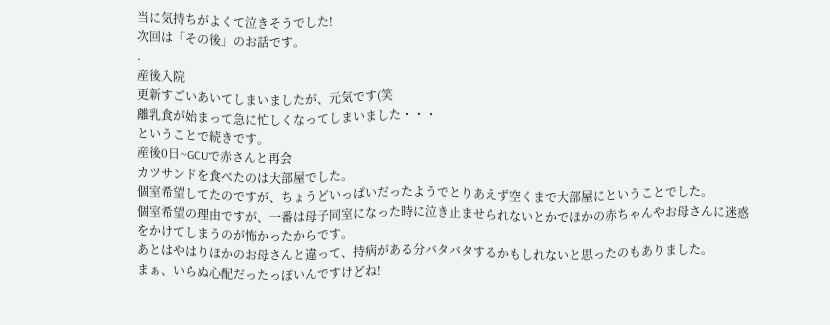当に気持ちがよくて泣きそうでした!
次回は「その後」のお話です。
.
産後入院
更新すごいあいてしまいましたが、元気です(笑
離乳食が始まって急に忙しくなってしまいました・・・
ということで続きです。
産後0日~GCUで赤さんと再会
カツサンドを食べたのは大部屋でした。
個室希望してたのですが、ちょうどいっぱいだったようでとりあえず空くまで大部屋にということでした。
個室希望の理由ですが、一番は母子同室になった時に泣き止ませられないとかでほかの赤ちゃんやお母さんに迷惑をかけてしまうのが怖かったからです。
あとはやはりほかのお母さんと違って、持病がある分バタバタするかもしれないと思ったのもありました。
まぁ、いらぬ心配だったっぽいんですけどね!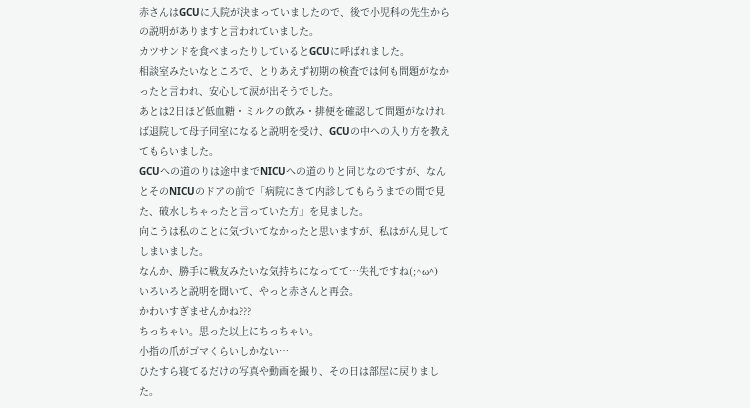赤さんはGCUに入院が決まっていましたので、後で小児科の先生からの説明がありますと言われていました。
カツサンドを食べまったりしているとGCUに呼ばれました。
相談室みたいなところで、とりあえず初期の検査では何も問題がなかったと言われ、安心して涙が出そうでした。
あとは2日ほど低血糖・ミルクの飲み・排便を確認して問題がなければ退院して母子同室になると説明を受け、GCUの中への入り方を教えてもらいました。
GCUへの道のりは途中までNICUへの道のりと同じなのですが、なんとそのNICUのドアの前で「病院にきて内診してもらうまでの間で見た、破水しちゃったと言っていた方」を見ました。
向こうは私のことに気づいてなかったと思いますが、私はがん見してしまいました。
なんか、勝手に戦友みたいな気持ちになってて…失礼ですね(;^ω^)
いろいろと説明を聞いて、やっと赤さんと再会。
かわいすぎませんかね???
ちっちゃい。思った以上にちっちゃい。
小指の爪がゴマくらいしかない…
ひたすら寝てるだけの写真や動画を撮り、その日は部屋に戻りました。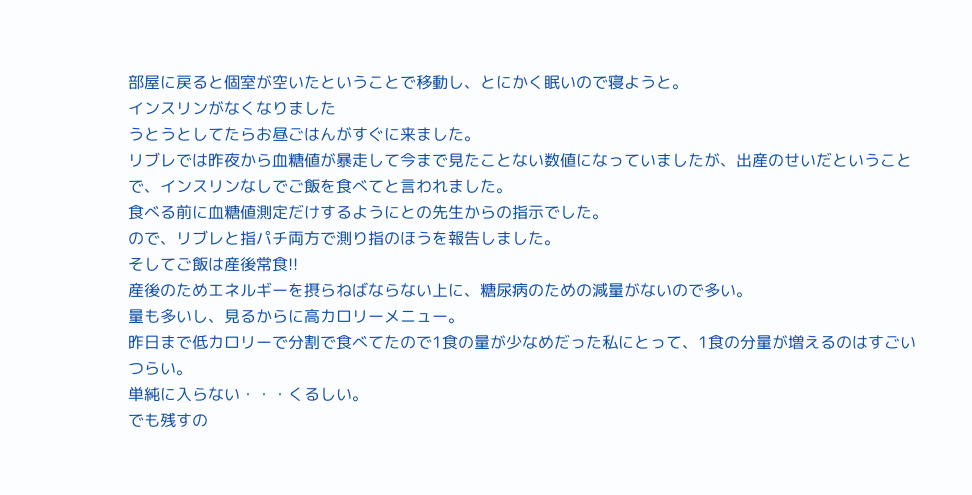部屋に戻ると個室が空いたということで移動し、とにかく眠いので寝ようと。
インスリンがなくなりました
うとうとしてたらお昼ごはんがすぐに来ました。
リブレでは昨夜から血糖値が暴走して今まで見たことない数値になっていましたが、出産のせいだということで、インスリンなしでご飯を食べてと言われました。
食べる前に血糖値測定だけするようにとの先生からの指示でした。
ので、リブレと指パチ両方で測り指のほうを報告しました。
そしてご飯は産後常食!!
産後のためエネルギーを摂らねばならない上に、糖尿病のための減量がないので多い。
量も多いし、見るからに高カロリーメニュー。
昨日まで低カロリーで分割で食べてたので1食の量が少なめだった私にとって、1食の分量が増えるのはすごいつらい。
単純に入らない・・・くるしい。
でも残すの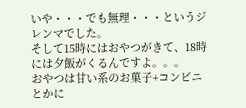いや・・・でも無理・・・というジレンマでした。
そして15時にはおやつがきて、18時には夕飯がくるんですよ。。。
おやつは甘い系のお菓子+コンビニとかに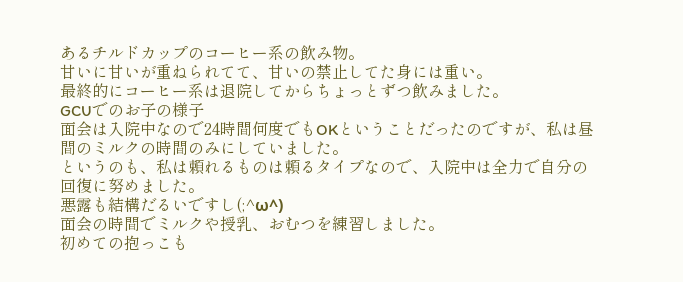あるチルドカップのコーヒー系の飲み物。
甘いに甘いが重ねられてて、甘いの禁止してた身には重い。
最終的にコーヒー系は退院してからちょっとずつ飲みました。
GCUでのお子の様子
面会は入院中なので24時間何度でもOKということだったのですが、私は昼間のミルクの時間のみにしていました。
というのも、私は頼れるものは頼るタイプなので、入院中は全力で自分の回復に努めました。
悪露も結構だるいですし(;^ω^)
面会の時間でミルクや授乳、おむつを練習しました。
初めての抱っこも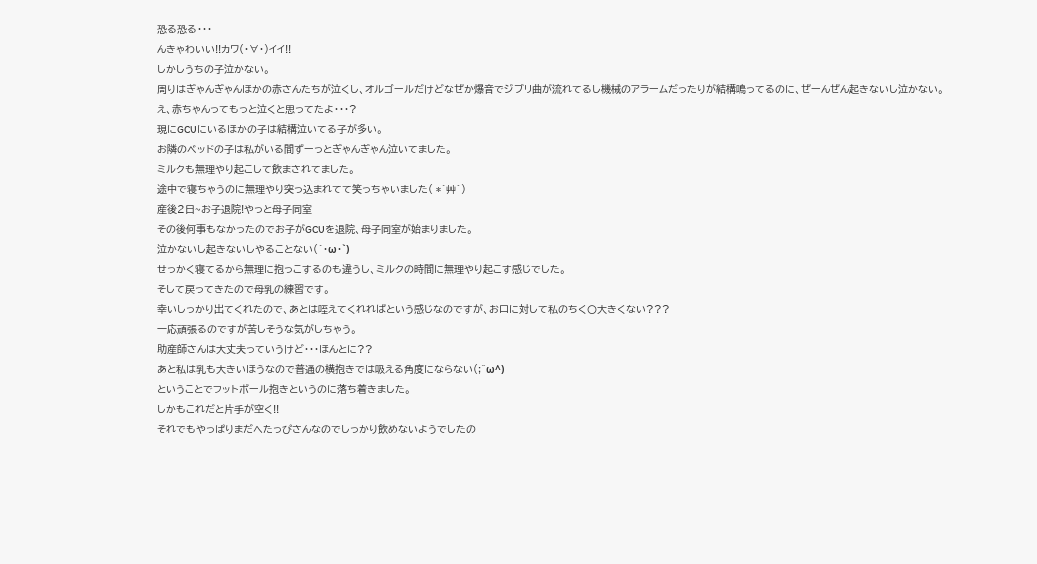恐る恐る・・・
んきゃわいい!!カワ(・∀・)イイ!!
しかしうちの子泣かない。
周りはぎゃんぎゃんほかの赤さんたちが泣くし、オルゴールだけどなぜか爆音でジブリ曲が流れてるし機械のアラームだったりが結構鳴ってるのに、ぜーんぜん起きないし泣かない。
え、赤ちゃんってもっと泣くと思ってたよ・・・?
現にGCUにいるほかの子は結構泣いてる子が多い。
お隣のベッドの子は私がいる間ずーっとぎゃんぎゃん泣いてました。
ミルクも無理やり起こして飲まされてました。
途中で寝ちゃうのに無理やり突っ込まれてて笑っちゃいました( *´艸`)
産後2日~お子退院!やっと母子同室
その後何事もなかったのでお子がGCUを退院、母子同室が始まりました。
泣かないし起きないしやることない(´・ω・`)
せっかく寝てるから無理に抱っこするのも違うし、ミルクの時間に無理やり起こす感じでした。
そして戻ってきたので母乳の練習です。
幸いしっかり出てくれたので、あとは咥えてくれればという感じなのですが、お口に対して私のちく〇大きくない???
一応頑張るのですが苦しそうな気がしちゃう。
助産師さんは大丈夫っていうけど・・・ほんとに??
あと私は乳も大きいほうなので普通の横抱きでは吸える角度にならない(;^ω^)
ということでフットボール抱きというのに落ち着きました。
しかもこれだと片手が空く!!
それでもやっぱりまだへたっぴさんなのでしっかり飲めないようでしたの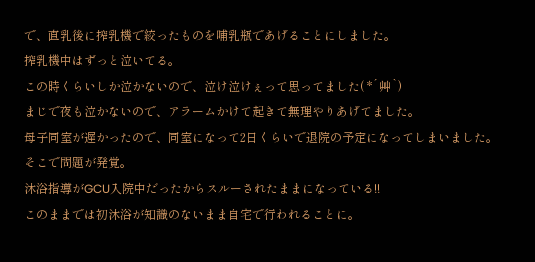で、直乳後に搾乳機で絞ったものを哺乳瓶であげることにしました。
搾乳機中はずっと泣いてる。
この時くらいしか泣かないので、泣け泣けぇって思ってました( *´艸`)
まじで夜も泣かないので、アラームかけて起きて無理やりあげてました。
母子同室が遅かったので、同室になって2日くらいで退院の予定になってしまいました。
そこで問題が発覚。
沐浴指導がGCU入院中だったからスルーされたままになっている!!
このままでは初沐浴が知識のないまま自宅で行われることに。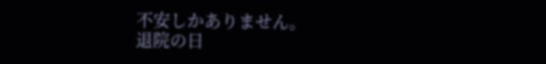不安しかありません。
退院の日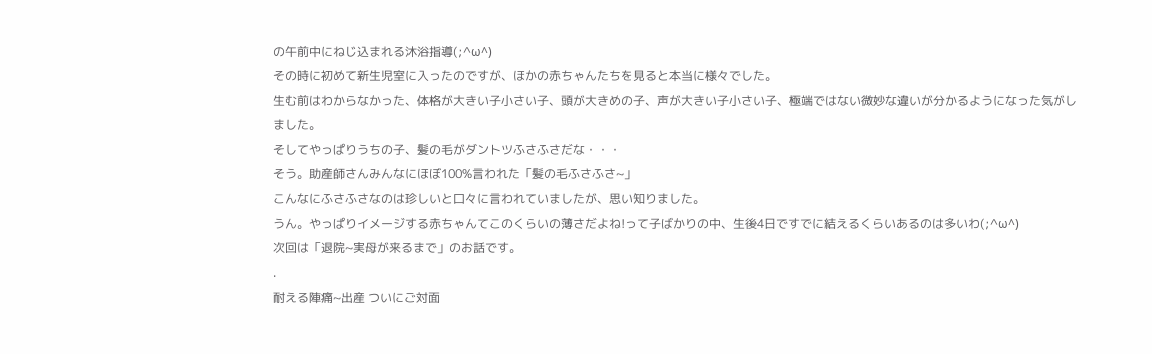の午前中にねじ込まれる沐浴指導(;^ω^)
その時に初めて新生児室に入ったのですが、ほかの赤ちゃんたちを見ると本当に様々でした。
生む前はわからなかった、体格が大きい子小さい子、頭が大きめの子、声が大きい子小さい子、極端ではない微妙な違いが分かるようになった気がしました。
そしてやっぱりうちの子、髪の毛がダントツふさふさだな・・・
そう。助産師さんみんなにほぼ100%言われた「髪の毛ふさふさ~」
こんなにふさふさなのは珍しいと口々に言われていましたが、思い知りました。
うん。やっぱりイメージする赤ちゃんてこのくらいの薄さだよね!って子ばかりの中、生後4日ですでに結えるくらいあるのは多いわ(;^ω^)
次回は「退院~実母が来るまで」のお話です。
.
耐える陣痛~出産 ついにご対面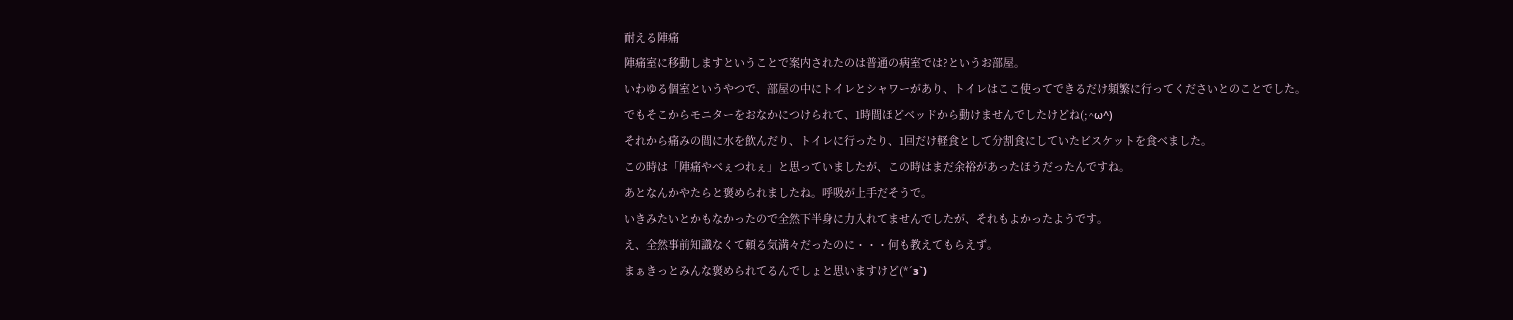耐える陣痛
陣痛室に移動しますということで案内されたのは普通の病室では?というお部屋。
いわゆる個室というやつで、部屋の中にトイレとシャワーがあり、トイレはここ使ってできるだけ頻繁に行ってくださいとのことでした。
でもそこからモニターをおなかにつけられて、1時間ほどベッドから動けませんでしたけどね(;^ω^)
それから痛みの間に水を飲んだり、トイレに行ったり、1回だけ軽食として分割食にしていたビスケットを食べました。
この時は「陣痛やべぇつれぇ」と思っていましたが、この時はまだ余裕があったほうだったんですね。
あとなんかやたらと褒められましたね。呼吸が上手だそうで。
いきみたいとかもなかったので全然下半身に力入れてませんでしたが、それもよかったようです。
え、全然事前知識なくて頼る気満々だったのに・・・何も教えてもらえず。
まぁきっとみんな褒められてるんでしょと思いますけど(*´з`)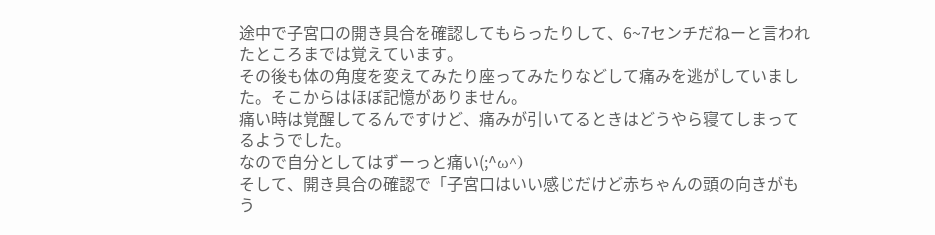途中で子宮口の開き具合を確認してもらったりして、6~7センチだねーと言われたところまでは覚えています。
その後も体の角度を変えてみたり座ってみたりなどして痛みを逃がしていました。そこからはほぼ記憶がありません。
痛い時は覚醒してるんですけど、痛みが引いてるときはどうやら寝てしまってるようでした。
なので自分としてはずーっと痛い(;^ω^)
そして、開き具合の確認で「子宮口はいい感じだけど赤ちゃんの頭の向きがもう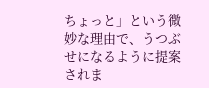ちょっと」という微妙な理由で、うつぶせになるように提案されま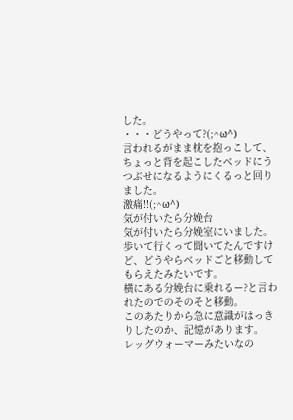した。
・・・どうやって?(;^ω^)
言われるがまま枕を抱っこして、ちょっと背を起こしたベッドにうつぶせになるようにくるっと回りました。
激痛!!(;^ω^)
気が付いたら分娩台
気が付いたら分娩室にいました。
歩いて行くって聞いてたんですけど、どうやらベッドごと移動してもらえたみたいです。
横にある分娩台に乗れるー?と言われたのでのそのそと移動。
このあたりから急に意識がはっきりしたのか、記憶があります。
レッグウォーマーみたいなの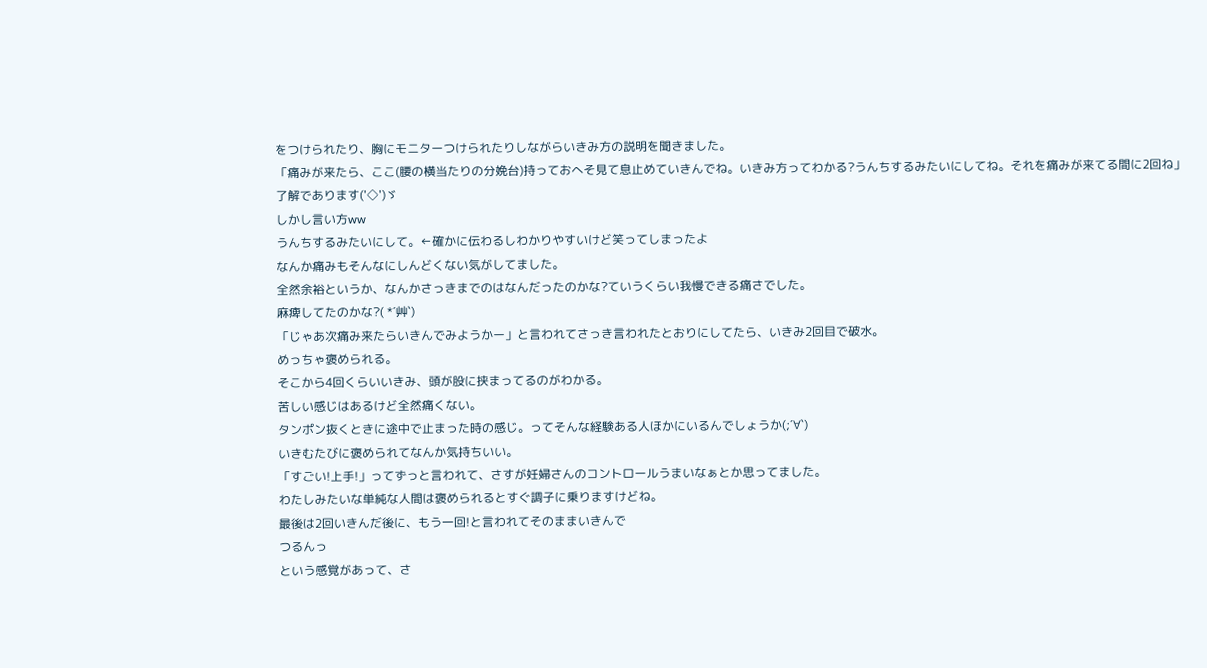をつけられたり、胸にモニターつけられたりしながらいきみ方の説明を聞きました。
「痛みが来たら、ここ(腰の横当たりの分娩台)持っておへそ見て息止めていきんでね。いきみ方ってわかる?うんちするみたいにしてね。それを痛みが来てる間に2回ね」
了解であります('◇')ゞ
しかし言い方ww
うんちするみたいにして。←確かに伝わるしわかりやすいけど笑ってしまったよ
なんか痛みもそんなにしんどくない気がしてました。
全然余裕というか、なんかさっきまでのはなんだったのかな?ていうくらい我慢できる痛さでした。
麻痺してたのかな?( *´艸`)
「じゃあ次痛み来たらいきんでみようかー」と言われてさっき言われたとおりにしてたら、いきみ2回目で破水。
めっちゃ褒められる。
そこから4回くらいいきみ、頭が股に挟まってるのがわかる。
苦しい感じはあるけど全然痛くない。
タンポン抜くときに途中で止まった時の感じ。ってそんな経験ある人ほかにいるんでしょうか(;´∀`)
いきむたびに褒められてなんか気持ちいい。
「すごい!上手!」ってずっと言われて、さすが妊婦さんのコントロールうまいなぁとか思ってました。
わたしみたいな単純な人間は褒められるとすぐ調子に乗りますけどね。
最後は2回いきんだ後に、もう一回!と言われてそのままいきんで
つるんっ
という感覚があって、さ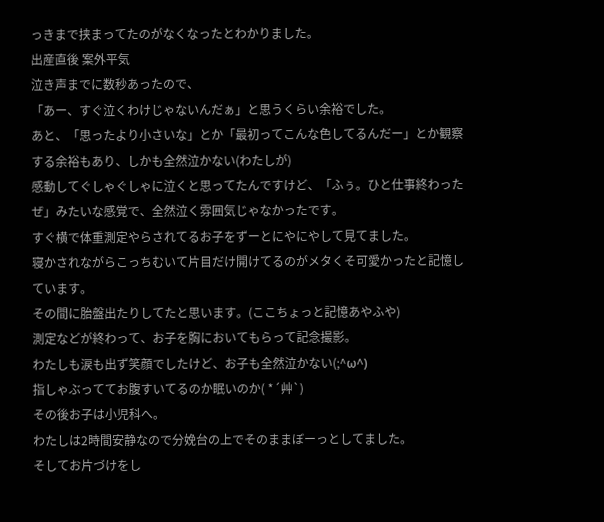っきまで挟まってたのがなくなったとわかりました。
出産直後 案外平気
泣き声までに数秒あったので、
「あー、すぐ泣くわけじゃないんだぁ」と思うくらい余裕でした。
あと、「思ったより小さいな」とか「最初ってこんな色してるんだー」とか観察する余裕もあり、しかも全然泣かない(わたしが)
感動してぐしゃぐしゃに泣くと思ってたんですけど、「ふぅ。ひと仕事終わったぜ」みたいな感覚で、全然泣く雰囲気じゃなかったです。
すぐ横で体重測定やらされてるお子をずーとにやにやして見てました。
寝かされながらこっちむいて片目だけ開けてるのがメタくそ可愛かったと記憶しています。
その間に胎盤出たりしてたと思います。(ここちょっと記憶あやふや)
測定などが終わって、お子を胸においてもらって記念撮影。
わたしも涙も出ず笑顔でしたけど、お子も全然泣かない(;^ω^)
指しゃぶっててお腹すいてるのか眠いのか( *´艸`)
その後お子は小児科へ。
わたしは2時間安静なので分娩台の上でそのままぼーっとしてました。
そしてお片づけをし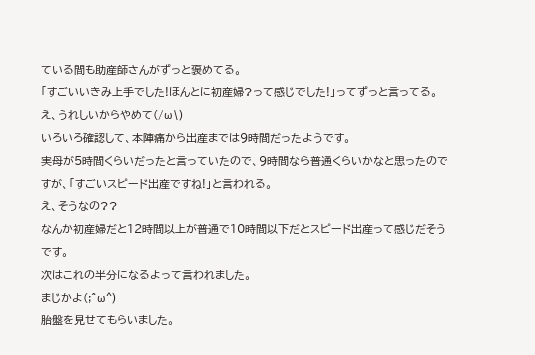ている間も助産師さんがずっと褒めてる。
「すごいいきみ上手でした!ほんとに初産婦?って感じでした!」ってずっと言ってる。
え、うれしいからやめて(/ω\)
いろいろ確認して、本陣痛から出産までは9時間だったようです。
実母が5時間くらいだったと言っていたので、9時間なら普通くらいかなと思ったのですが、「すごいスピード出産ですね!」と言われる。
え、そうなの??
なんか初産婦だと12時間以上が普通で10時間以下だとスピード出産って感じだそうです。
次はこれの半分になるよって言われました。
まじかよ(;^ω^)
胎盤を見せてもらいました。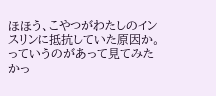ほほう、こやつがわたしのインスリンに抵抗していた原因か。
っていうのがあって見てみたかっ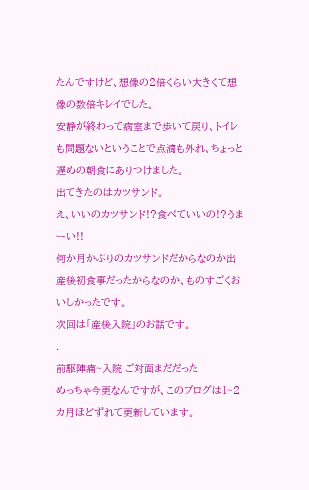たんですけど、想像の2倍くらい大きくて想像の数倍キレイでした。
安静が終わって病室まで歩いて戻り、トイレも問題ないということで点滴も外れ、ちょっと遅めの朝食にありつけました。
出てきたのはカツサンド。
え、いいのカツサンド!?食べていいの!?うまーい!!
何か月かぶりのカツサンドだからなのか出産後初食事だったからなのか、ものすごくおいしかったです。
次回は「産後入院」のお話です。
.
前駆陣痛~入院 ご対面まだだった
めっちゃ今更なんですが、このブログは1~2カ月ほどずれて更新しています。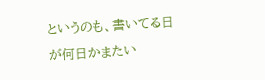というのも、書いてる日が何日かまたい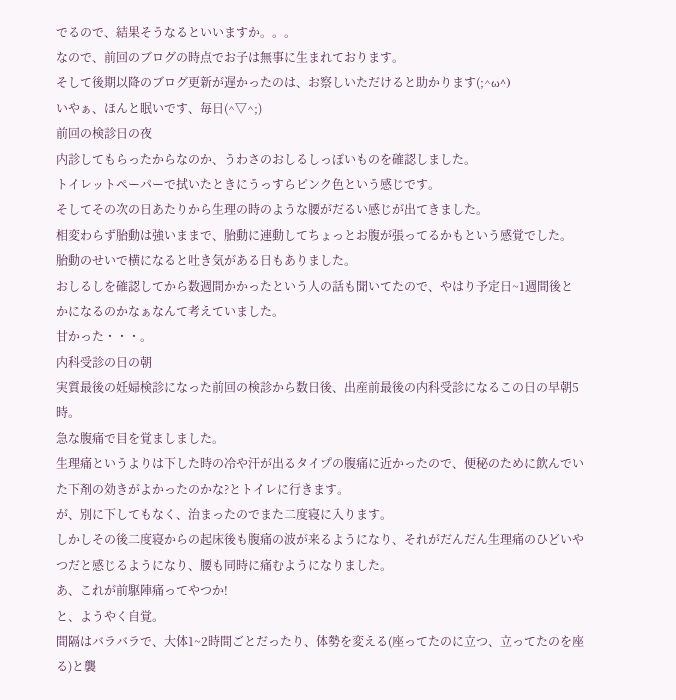でるので、結果そうなるといいますか。。。
なので、前回のブログの時点でお子は無事に生まれております。
そして後期以降のブログ更新が遅かったのは、お察しいただけると助かります(;^ω^)
いやぁ、ほんと眠いです、毎日(^▽^;)
前回の検診日の夜
内診してもらったからなのか、うわさのおしるしっぽいものを確認しました。
トイレットペーパーで拭いたときにうっすらピンク色という感じです。
そしてその次の日あたりから生理の時のような腰がだるい感じが出てきました。
相変わらず胎動は強いままで、胎動に連動してちょっとお腹が張ってるかもという感覚でした。
胎動のせいで横になると吐き気がある日もありました。
おしるしを確認してから数週間かかったという人の話も聞いてたので、やはり予定日~1週間後とかになるのかなぁなんて考えていました。
甘かった・・・。
内科受診の日の朝
実質最後の妊婦検診になった前回の検診から数日後、出産前最後の内科受診になるこの日の早朝5時。
急な腹痛で目を覚ましました。
生理痛というよりは下した時の冷や汗が出るタイプの腹痛に近かったので、便秘のために飲んでいた下剤の効きがよかったのかな?とトイレに行きます。
が、別に下してもなく、治まったのでまた二度寝に入ります。
しかしその後二度寝からの起床後も腹痛の波が来るようになり、それがだんだん生理痛のひどいやつだと感じるようになり、腰も同時に痛むようになりました。
あ、これが前駆陣痛ってやつか!
と、ようやく自覚。
間隔はバラバラで、大体1~2時間ごとだったり、体勢を変える(座ってたのに立つ、立ってたのを座る)と襲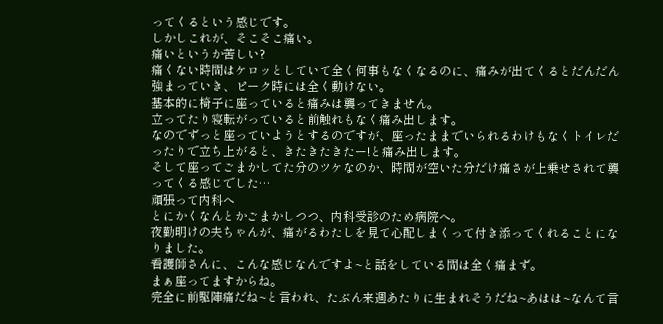ってくるという感じです。
しかしこれが、そこそこ痛い。
痛いというか苦しい?
痛くない時間はケロッとしていて全く何事もなくなるのに、痛みが出てくるとだんだん強まっていき、ピーク時には全く動けない。
基本的に椅子に座っていると痛みは襲ってきません。
立ってたり寝転がっていると前触れもなく痛み出します。
なのでずっと座っていようとするのですが、座ったままでいられるわけもなくトイレだったりで立ち上がると、きたきたきたー!と痛み出します。
そして座ってごまかしてた分のツケなのか、時間が空いた分だけ痛さが上乗せされて襲ってくる感じでした…
頑張って内科へ
とにかくなんとかごまかしつつ、内科受診のため病院へ。
夜勤明けの夫ちゃんが、痛がるわたしを見て心配しまくって付き添ってくれることになりました。
看護師さんに、こんな感じなんですよ~と話をしている間は全く痛まず。
まぁ座ってますからね。
完全に前駆陣痛だね~と言われ、たぶん来週あたりに生まれそうだね~あはは~なんて言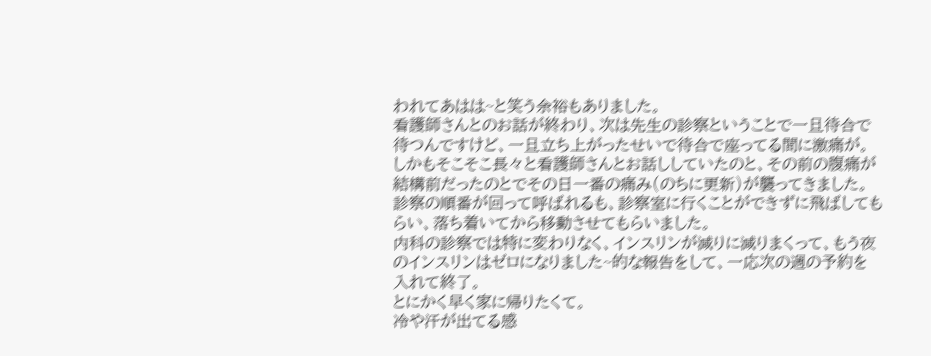われてあはは~と笑う余裕もありました。
看護師さんとのお話が終わり、次は先生の診察ということで一旦待合で待つんですけど、一旦立ち上がったせいで待合で座ってる間に激痛が。
しかもそこそこ長々と看護師さんとお話ししていたのと、その前の腹痛が結構前だったのとでその日一番の痛み(のちに更新)が襲ってきました。
診察の順番が回って呼ばれるも、診察室に行くことができずに飛ばしてもらい、落ち着いてから移動させてもらいました。
内科の診察では特に変わりなく、インスリンが減りに減りまくって、もう夜のインスリンはゼロになりました~的な報告をして、一応次の週の予約を入れて終了。
とにかく早く家に帰りたくて。
冷や汗が出てる感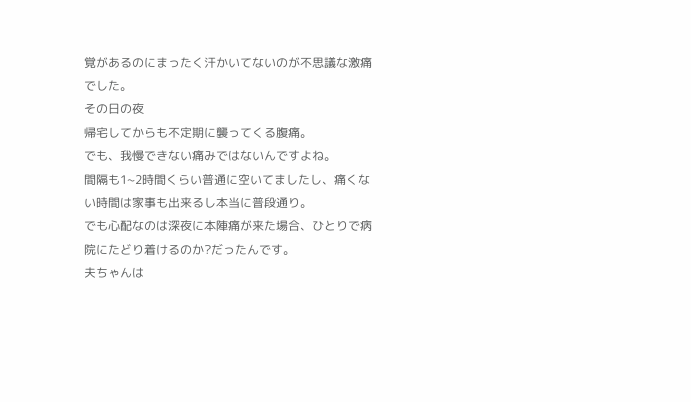覚があるのにまったく汗かいてないのが不思議な激痛でした。
その日の夜
帰宅してからも不定期に襲ってくる腹痛。
でも、我慢できない痛みではないんですよね。
間隔も1~2時間くらい普通に空いてましたし、痛くない時間は家事も出来るし本当に普段通り。
でも心配なのは深夜に本陣痛が来た場合、ひとりで病院にたどり着けるのか?だったんです。
夫ちゃんは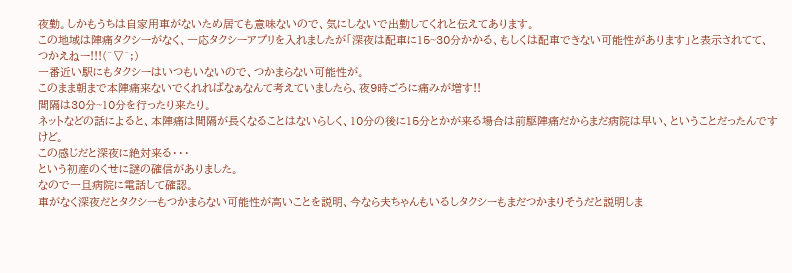夜勤。しかもうちは自家用車がないため居ても意味ないので、気にしないで出勤してくれと伝えてあります。
この地域は陣痛タクシーがなく、一応タクシーアプリを入れましたが「深夜は配車に15~30分かかる、もしくは配車できない可能性があります」と表示されてて、
つかえねー!!!(^▽^;)
一番近い駅にもタクシーはいつもいないので、つかまらない可能性が。
このまま朝まで本陣痛来ないでくれればなぁなんて考えていましたら、夜9時ごろに痛みが増す!!
間隔は30分~10分を行ったり来たり。
ネットなどの話によると、本陣痛は間隔が長くなることはないらしく、10分の後に15分とかが来る場合は前駆陣痛だからまだ病院は早い、ということだったんですけど。
この感じだと深夜に絶対来る・・・
という初産のくせに謎の確信がありました。
なので一旦病院に電話して確認。
車がなく深夜だとタクシーもつかまらない可能性が高いことを説明、今なら夫ちゃんもいるしタクシーもまだつかまりそうだと説明しま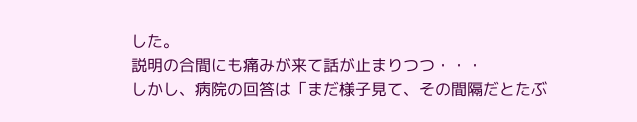した。
説明の合間にも痛みが来て話が止まりつつ・・・
しかし、病院の回答は「まだ様子見て、その間隔だとたぶ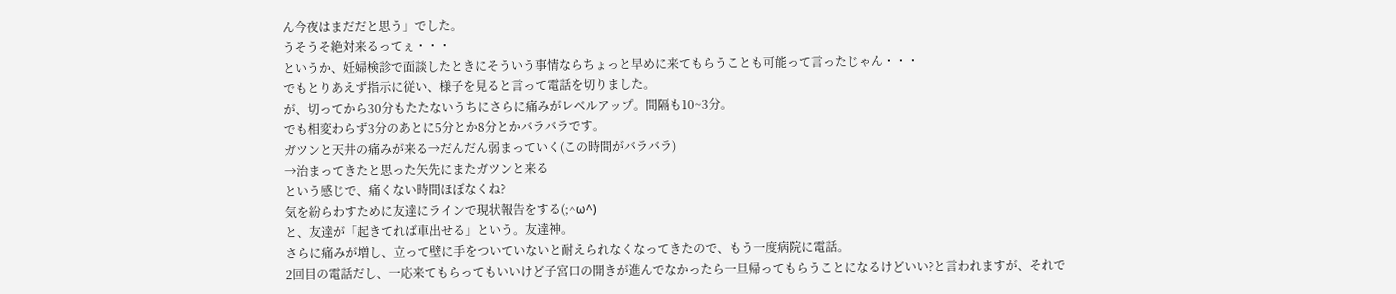ん今夜はまだだと思う」でした。
うそうそ絶対来るってぇ・・・
というか、妊婦検診で面談したときにそういう事情ならちょっと早めに来てもらうことも可能って言ったじゃん・・・
でもとりあえず指示に従い、様子を見ると言って電話を切りました。
が、切ってから30分もたたないうちにさらに痛みがレベルアップ。間隔も10~3分。
でも相変わらず3分のあとに5分とか8分とかバラバラです。
ガツンと天井の痛みが来る→だんだん弱まっていく(この時間がバラバラ)
→治まってきたと思った矢先にまたガツンと来る
という感じで、痛くない時間ほぼなくね?
気を紛らわすために友達にラインで現状報告をする(;^ω^)
と、友達が「起きてれば車出せる」という。友達神。
さらに痛みが増し、立って壁に手をついていないと耐えられなくなってきたので、もう一度病院に電話。
2回目の電話だし、一応来てもらってもいいけど子宮口の開きが進んでなかったら一旦帰ってもらうことになるけどいい?と言われますが、それで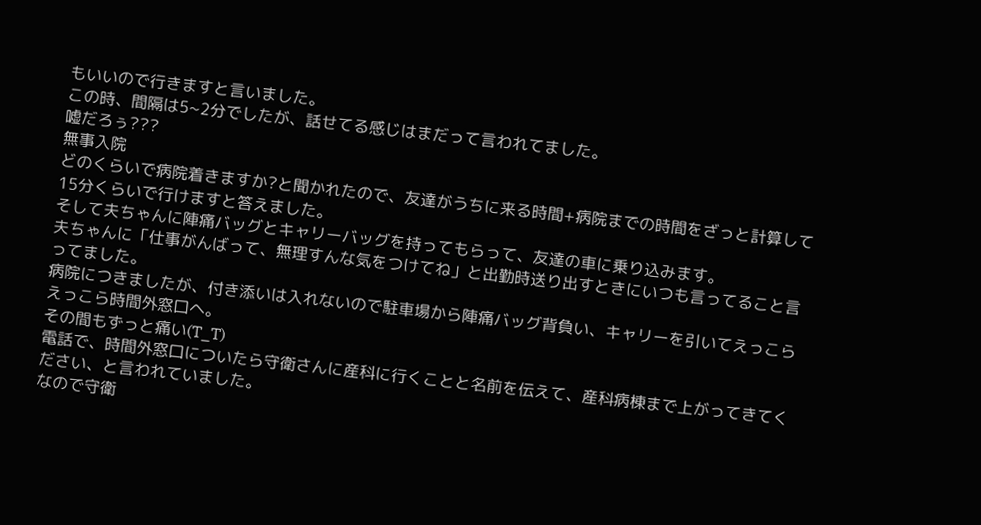もいいので行きますと言いました。
この時、間隔は5~2分でしたが、話せてる感じはまだって言われてました。
嘘だろぅ???
無事入院
どのくらいで病院着きますか?と聞かれたので、友達がうちに来る時間+病院までの時間をざっと計算して15分くらいで行けますと答えました。
そして夫ちゃんに陣痛バッグとキャリーバッグを持ってもらって、友達の車に乗り込みます。
夫ちゃんに「仕事がんばって、無理すんな気をつけてね」と出勤時送り出すときにいつも言ってること言ってました。
病院につきましたが、付き添いは入れないので駐車場から陣痛バッグ背負い、キャリーを引いてえっこらえっこら時間外窓口へ。
その間もずっと痛い(T_T)
電話で、時間外窓口についたら守衛さんに産科に行くことと名前を伝えて、産科病棟まで上がってきてください、と言われていました。
なので守衛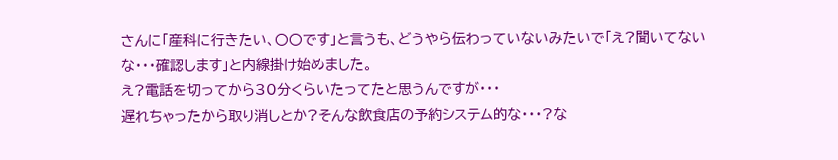さんに「産科に行きたい、〇〇です」と言うも、どうやら伝わっていないみたいで「え?聞いてないな・・・確認します」と内線掛け始めました。
え?電話を切ってから30分くらいたってたと思うんですが・・・
遅れちゃったから取り消しとか?そんな飲食店の予約システム的な・・・?な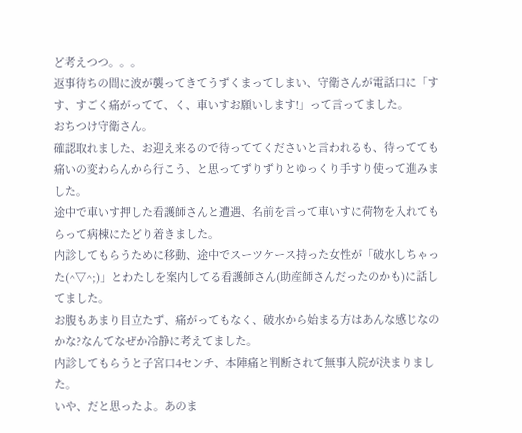ど考えつつ。。。
返事待ちの間に波が襲ってきてうずくまってしまい、守衛さんが電話口に「すす、すごく痛がってて、く、車いすお願いします!」って言ってました。
おちつけ守衛さん。
確認取れました、お迎え来るので待っててくださいと言われるも、待ってても痛いの変わらんから行こう、と思ってずりずりとゆっくり手すり使って進みました。
途中で車いす押した看護師さんと遭遇、名前を言って車いすに荷物を入れてもらって病棟にたどり着きました。
内診してもらうために移動、途中でスーツケース持った女性が「破水しちゃった(^▽^;)」とわたしを案内してる看護師さん(助産師さんだったのかも)に話してました。
お腹もあまり目立たず、痛がってもなく、破水から始まる方はあんな感じなのかな?なんてなぜか冷静に考えてました。
内診してもらうと子宮口4センチ、本陣痛と判断されて無事入院が決まりました。
いや、だと思ったよ。あのま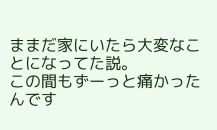ままだ家にいたら大変なことになってた説。
この間もずーっと痛かったんです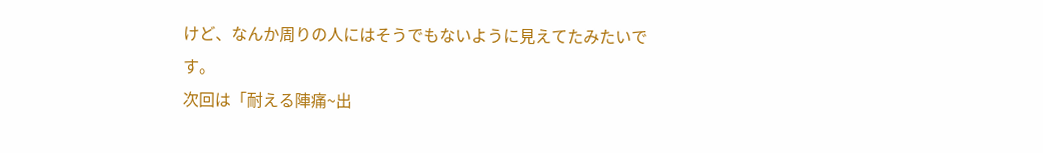けど、なんか周りの人にはそうでもないように見えてたみたいです。
次回は「耐える陣痛~出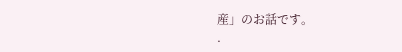産」のお話です。
.